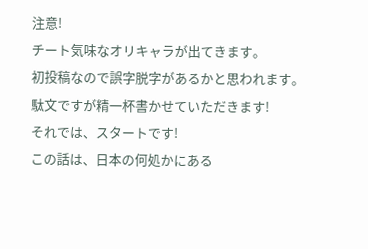注意!
チート気味なオリキャラが出てきます。
初投稿なので誤字脱字があるかと思われます。
駄文ですが精一杯書かせていただきます!
それでは、スタートです!
この話は、日本の何処かにある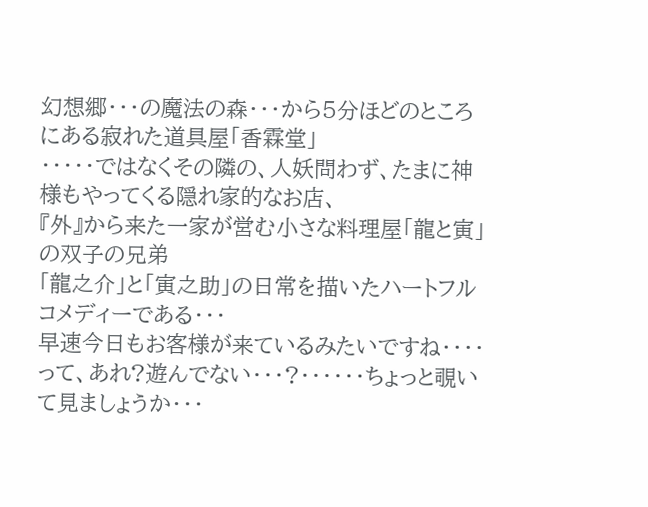幻想郷・・・の魔法の森・・・から5分ほどのところにある寂れた道具屋「香霖堂」
・・・・・ではなくその隣の、人妖問わず、たまに神様もやってくる隠れ家的なお店、
『外』から来た一家が営む小さな料理屋「龍と寅」の双子の兄弟
「龍之介」と「寅之助」の日常を描いたハートフルコメディーである・・・
早速今日もお客様が来ているみたいですね・・・・って、あれ?遊んでない・・・?・・・・・・ちょっと覗いて見ましょうか・・・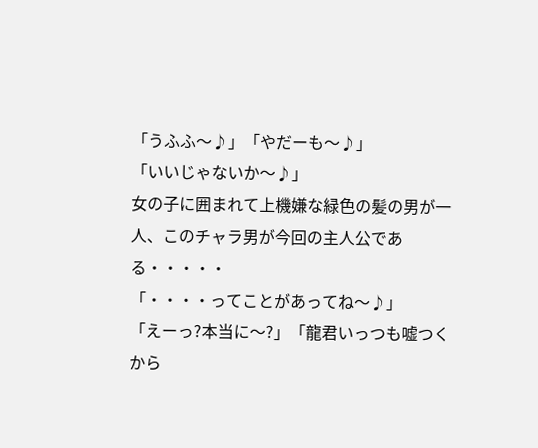「うふふ〜♪」「やだーも〜♪」
「いいじゃないか〜♪」
女の子に囲まれて上機嫌な緑色の髪の男が一人、このチャラ男が今回の主人公である・・・・・
「・・・・ってことがあってね〜♪」
「えーっ?本当に〜?」「龍君いっつも嘘つくから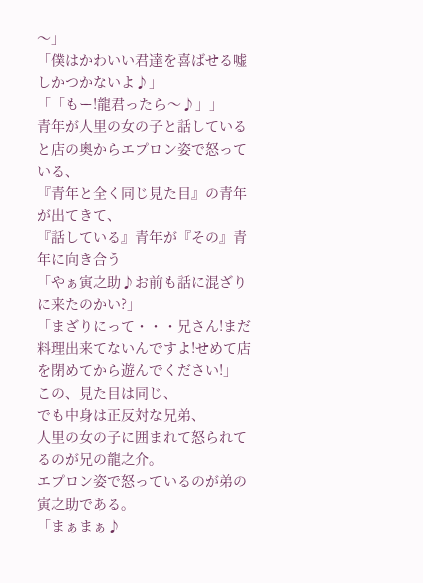〜」
「僕はかわいい君達を喜ばせる嘘しかつかないよ♪」
「「もー!龍君ったら〜♪」」
青年が人里の女の子と話していると店の奥からエプロン姿で怒っている、
『青年と全く同じ見た目』の青年が出てきて、
『話している』青年が『その』青年に向き合う
「やぁ寅之助♪お前も話に混ざりに来たのかい?」
「まざりにって・・・兄さん!まだ料理出来てないんですよ!せめて店を閉めてから遊んでください!」
この、見た目は同じ、
でも中身は正反対な兄弟、
人里の女の子に囲まれて怒られてるのが兄の龍之介。
エプロン姿で怒っているのが弟の寅之助である。
「まぁまぁ♪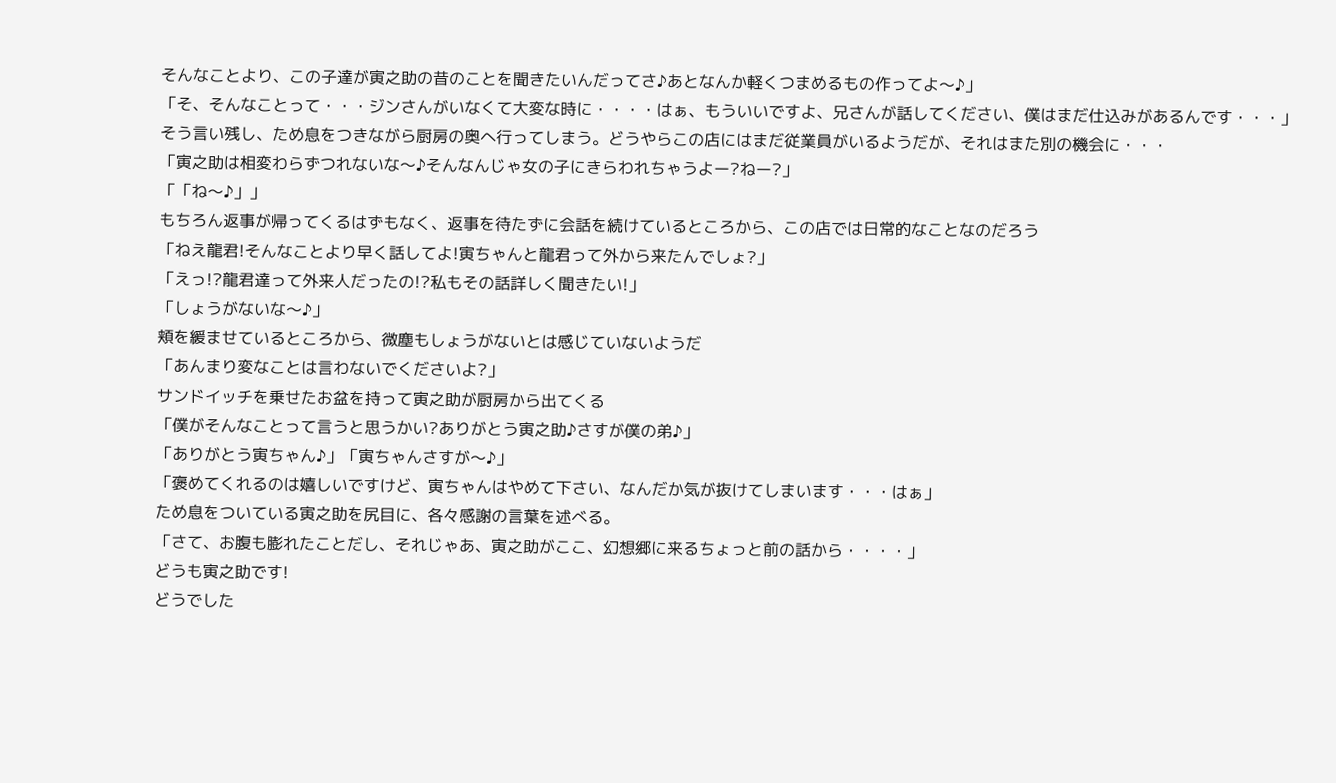そんなことより、この子達が寅之助の昔のことを聞きたいんだってさ♪あとなんか軽くつまめるもの作ってよ〜♪」
「そ、そんなことって・・・ジンさんがいなくて大変な時に・・・・はぁ、もういいですよ、兄さんが話してください、僕はまだ仕込みがあるんです・・・」
そう言い残し、ため息をつきながら厨房の奥へ行ってしまう。どうやらこの店にはまだ従業員がいるようだが、それはまた別の機会に・・・
「寅之助は相変わらずつれないな〜♪そんなんじゃ女の子にきらわれちゃうよー?ねー?」
「「ね〜♪」」
もちろん返事が帰ってくるはずもなく、返事を待たずに会話を続けているところから、この店では日常的なことなのだろう
「ねえ龍君!そんなことより早く話してよ!寅ちゃんと龍君って外から来たんでしょ?」
「えっ!?龍君達って外来人だったの!?私もその話詳しく聞きたい!」
「しょうがないな〜♪」
頬を緩ませているところから、微塵もしょうがないとは感じていないようだ
「あんまり変なことは言わないでくださいよ?」
サンドイッチを乗せたお盆を持って寅之助が厨房から出てくる
「僕がそんなことって言うと思うかい?ありがとう寅之助♪さすが僕の弟♪」
「ありがとう寅ちゃん♪」「寅ちゃんさすが〜♪」
「褒めてくれるのは嬉しいですけど、寅ちゃんはやめて下さい、なんだか気が抜けてしまいます・・・はぁ」
ため息をついている寅之助を尻目に、各々感謝の言葉を述べる。
「さて、お腹も膨れたことだし、それじゃあ、寅之助がここ、幻想郷に来るちょっと前の話から・・・・」
どうも寅之助です!
どうでした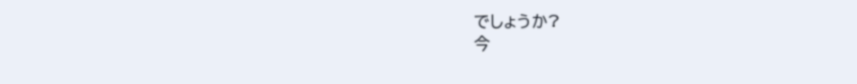でしょうか?
今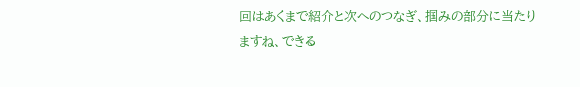回はあくまで紹介と次へのつなぎ、掴みの部分に当たりますね、できる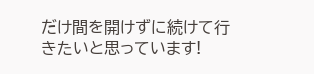だけ間を開けずに続けて行きたいと思っています!